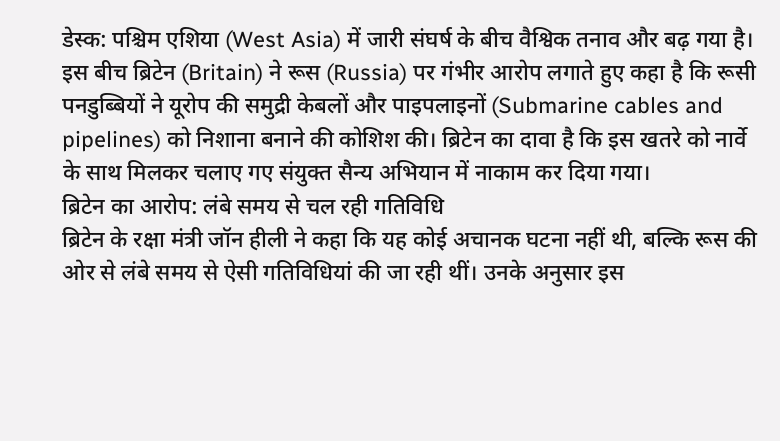डेस्क: पश्चिम एशिया (West Asia) में जारी संघर्ष के बीच वैश्विक तनाव और बढ़ गया है। इस बीच ब्रिटेन (Britain) ने रूस (Russia) पर गंभीर आरोप लगाते हुए कहा है कि रूसी पनडुब्बियों ने यूरोप की समुद्री केबलों और पाइपलाइनों (Submarine cables and pipelines) को निशाना बनाने की कोशिश की। ब्रिटेन का दावा है कि इस खतरे को नार्वे के साथ मिलकर चलाए गए संयुक्त सैन्य अभियान में नाकाम कर दिया गया।
ब्रिटेन का आरोप: लंबे समय से चल रही गतिविधि
ब्रिटेन के रक्षा मंत्री जॉन हीली ने कहा कि यह कोई अचानक घटना नहीं थी, बल्कि रूस की ओर से लंबे समय से ऐसी गतिविधियां की जा रही थीं। उनके अनुसार इस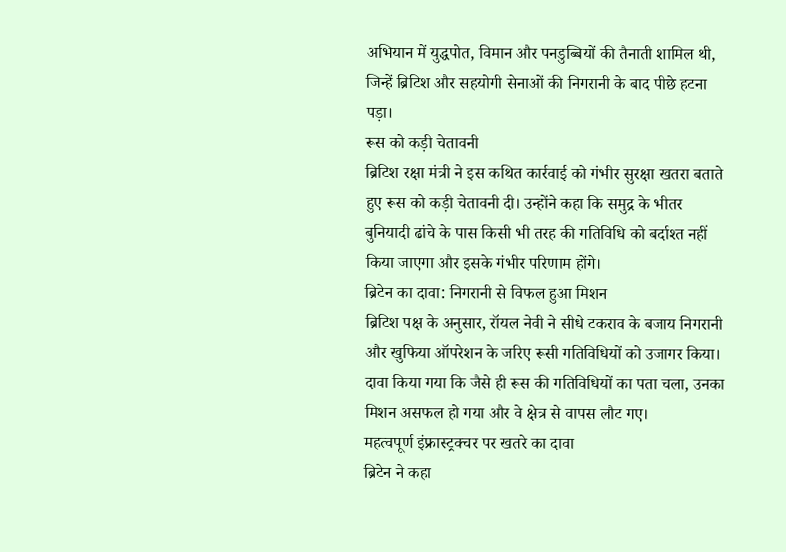अभियान में युद्धपोत, विमान और पनडुब्बियों की तैनाती शामिल थी, जिन्हें ब्रिटिश और सहयोगी सेनाओं की निगरानी के बाद पीछे हटना पड़ा।
रूस को कड़ी चेतावनी
ब्रिटिश रक्षा मंत्री ने इस कथित कार्रवाई को गंभीर सुरक्षा खतरा बताते हुए रूस को कड़ी चेतावनी दी। उन्होंने कहा कि समुद्र के भीतर बुनियादी ढांचे के पास किसी भी तरह की गतिविधि को बर्दाश्त नहीं किया जाएगा और इसके गंभीर परिणाम होंगे।
ब्रिटेन का दावा: निगरानी से विफल हुआ मिशन
ब्रिटिश पक्ष के अनुसार, रॉयल नेवी ने सीधे टकराव के बजाय निगरानी और खुफिया ऑपरेशन के जरिए रूसी गतिविधियों को उजागर किया। दावा किया गया कि जैसे ही रूस की गतिविधियों का पता चला, उनका मिशन असफल हो गया और वे क्षेत्र से वापस लौट गए।
महत्वपूर्ण इंफ्रास्ट्रक्चर पर खतरे का दावा
ब्रिटेन ने कहा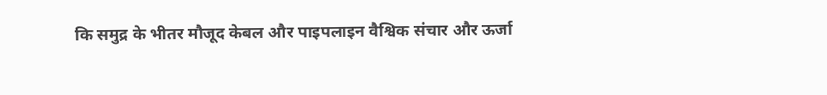कि समुद्र के भीतर मौजूद केबल और पाइपलाइन वैश्विक संचार और ऊर्जा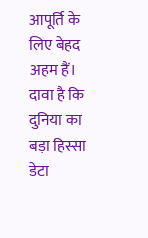आपूर्ति के लिए बेहद अहम हैं। दावा है कि दुनिया का बड़ा हिस्सा डेटा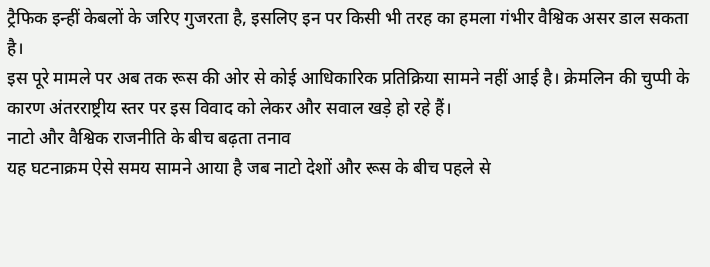ट्रैफिक इन्हीं केबलों के जरिए गुजरता है, इसलिए इन पर किसी भी तरह का हमला गंभीर वैश्विक असर डाल सकता है।
इस पूरे मामले पर अब तक रूस की ओर से कोई आधिकारिक प्रतिक्रिया सामने नहीं आई है। क्रेमलिन की चुप्पी के कारण अंतरराष्ट्रीय स्तर पर इस विवाद को लेकर और सवाल खड़े हो रहे हैं।
नाटो और वैश्विक राजनीति के बीच बढ़ता तनाव
यह घटनाक्रम ऐसे समय सामने आया है जब नाटो देशों और रूस के बीच पहले से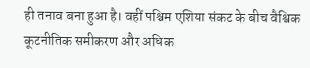ही तनाव बना हुआ है। वहीं पश्चिम एशिया संकट के बीच वैश्विक कूटनीतिक समीकरण और अधिक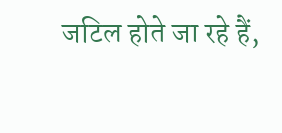जटिल होते जा रहे हैं,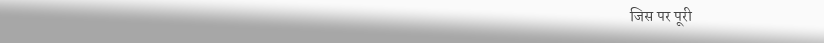जिस पर पूरी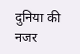दुनिया की नजर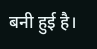बनी हुई है।